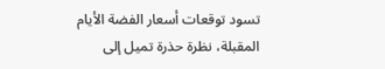تسود توقعات أسعار الفضة الأيام المقبلة، نظرة حذرة تميل إلى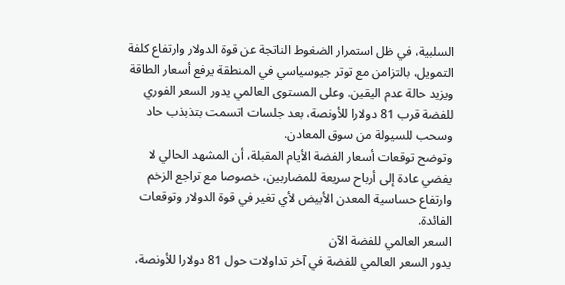السلبية، في ظل استمرار الضغوط الناتجة عن قوة الدولار وارتفاع كلفة التمويل، بالتزامن مع توتر جيوسياسي في المنطقة يرفع أسعار الطاقة ويزيد حالة عدم اليقين. وعلى المستوى العالمي يدور السعر الفوري للفضة قرب 81 دولارا للأونصة، بعد جلسات اتسمت بتذبذب حاد وسحب للسيولة من سوق المعادن.
وتوضح توقعات أسعار الفضة الأيام المقبلة، أن المشهد الحالي لا يفضي عادة إلى أرباح سريعة للمضاربين، خصوصا مع تراجع الزخم وارتفاع حساسية المعدن الأبيض لأي تغير في قوة الدولار وتوقعات الفائدة.
السعر العالمي للفضة الآن
يدور السعر العالمي للفضة في آخر تداولات حول 81 دولارا للأونصة،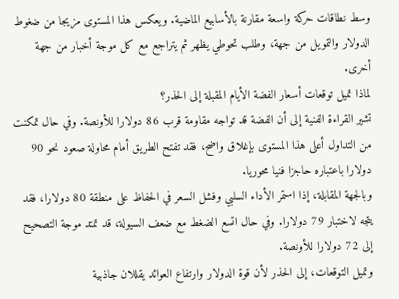وسط نطاقات حركة واسعة مقارنة بالأسابيع الماضية. ويعكس هذا المستوى مزيجا من ضغوط الدولار والتمويل من جهة، وطلب تحوطي يظهر ثم يتراجع مع كل موجة أخبار من جهة أخرى.
لماذا تميل توقعات أسعار الفضة الأيام المقبلة إلى الحذر؟
تشير القراءة الفنية إلى أن الفضة قد تواجه مقاومة قرب 86 دولارا للأونصة. وفي حال تمكنت من التداول أعلى هذا المستوى بإغلاق واضح، فقد تفتح الطريق أمام محاولة صعود نحو 90 دولارا باعتباره حاجزا فنيا محوريا.
وبالجهة المقابلة، إذا استمر الأداء السلبي وفشل السعر في الحفاظ على منطقة 80 دولارا، فقد يتجه لاختبار 79 دولارا. وفي حال اتسع الضغط مع ضعف السيولة، قد تمتد موجة التصحيح إلى 72 دولارا للأونصة.
وتميل التوقعات، إلى الحذر لأن قوة الدولار وارتفاع العوائد يقللان جاذبية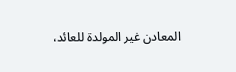المعادن غير المولدة للعائد،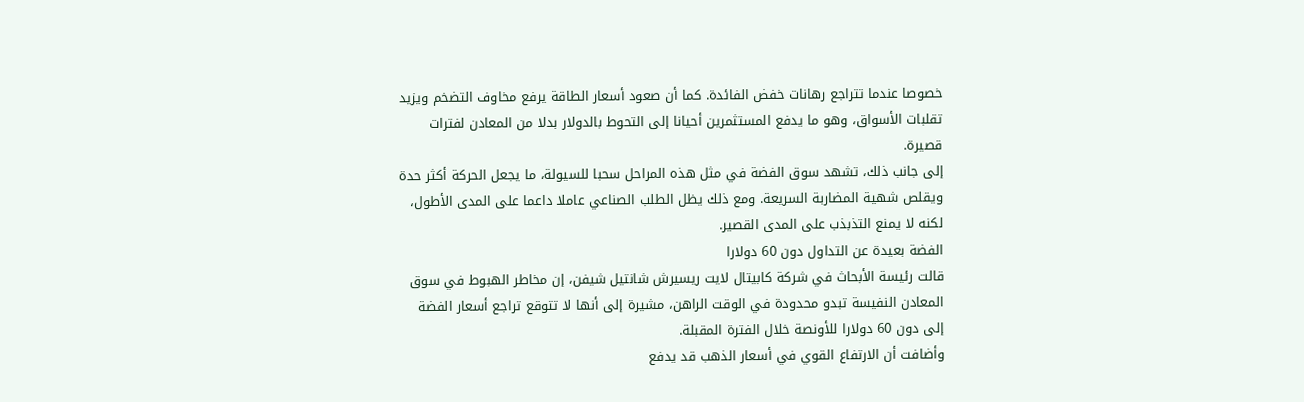خصوصا عندما تتراجع رهانات خفض الفائدة. كما أن صعود أسعار الطاقة يرفع مخاوف التضخم ويزيد تقلبات الأسواق، وهو ما يدفع المستثمرين أحيانا إلى التحوط بالدولار بدلا من المعادن لفترات قصيرة.
إلى جانب ذلك، تشهد سوق الفضة في مثل هذه المراحل سحبا للسيولة، ما يجعل الحركة أكثر حدة ويقلص شهية المضاربة السريعة. ومع ذلك يظل الطلب الصناعي عاملا داعما على المدى الأطول، لكنه لا يمنع التذبذب على المدى القصير.
الفضة بعيدة عن التداول دون 60 دولارا
قالت رئيسة الأبحاث في شركة كابيتال لايت ريسيرش شانتيل شيفن، إن مخاطر الهبوط في سوق المعادن النفيسة تبدو محدودة في الوقت الراهن، مشيرة إلى أنها لا تتوقع تراجع أسعار الفضة إلى دون 60 دولارا للأونصة خلال الفترة المقبلة.
وأضافت أن الارتفاع القوي في أسعار الذهب قد يدفع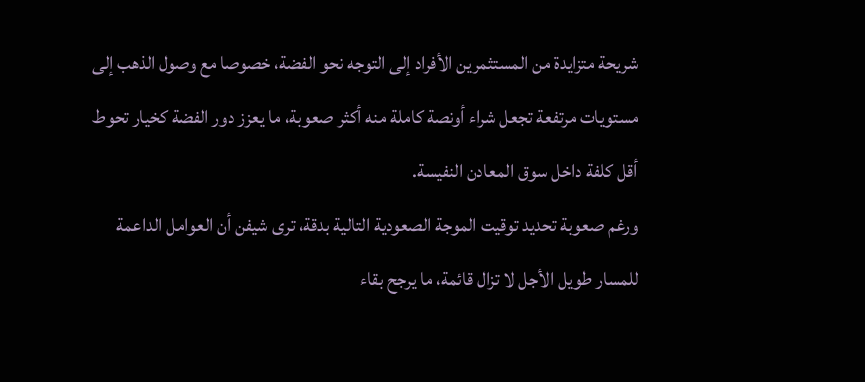شريحة متزايدة من المستثمرين الأفراد إلى التوجه نحو الفضة، خصوصا مع وصول الذهب إلى مستويات مرتفعة تجعل شراء أونصة كاملة منه أكثر صعوبة، ما يعزز دور الفضة كخيار تحوط أقل كلفة داخل سوق المعادن النفيسة.
ورغم صعوبة تحديد توقيت الموجة الصعودية التالية بدقة، ترى شيفن أن العوامل الداعمة للمسار طويل الأجل لا تزال قائمة، ما يرجح بقاء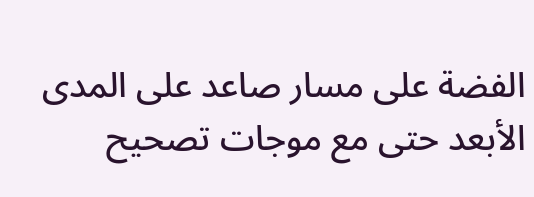الفضة على مسار صاعد على المدى الأبعد حتى مع موجات تصحيح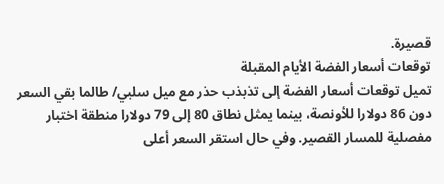قصيرة.
توقعات أسعار الفضة الأيام المقبلة
تميل توقعات أسعار الفضة إلى تذبذب حذر مع ميل سلبي/ طالما بقي السعر دون 86 دولارا للأونصة، بينما يمثل نطاق 80 إلى 79 دولارا منطقة اختبار مفصلية للمسار القصير. وفي حال استقر السعر أعلى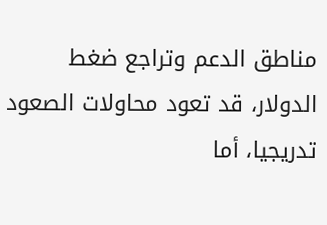مناطق الدعم وتراجع ضغط الدولار، قد تعود محاولات الصعود تدريجيا، أما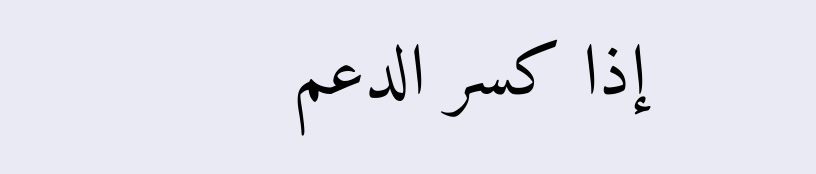إذا كسر الدعم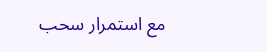مع استمرار سحب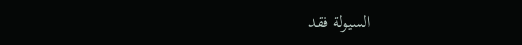السيولة فقد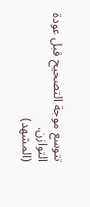تتوسع موجة التصحيح قبل عودة التوازن.
(المشهد)